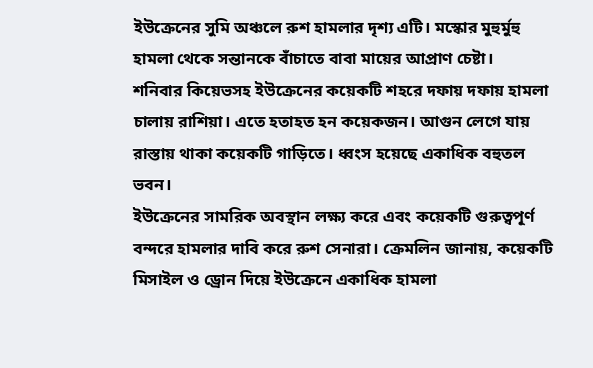ইউক্রেনের সুমি অঞ্চলে রুশ হামলার দৃশ্য এটি। মস্কোর মুহুর্মুহু হামলা থেকে সন্তানকে বাঁচাতে বাবা মায়ের আপ্রাণ চেষ্টা।
শনিবার কিয়েভসহ ইউক্রেনের কয়েকটি শহরে দফায় দফায় হামলা চালায় রাশিয়া। এতে হতাহত হন কয়েকজন। আগুন লেগে যায় রাস্তায় থাকা কয়েকটি গাড়িতে। ধ্বংস হয়েছে একাধিক বহুতল ভবন।
ইউক্রেনের সামরিক অবস্থান লক্ষ্য করে এবং কয়েকটি গুরুত্বপূর্ণ বন্দরে হামলার দাবি করে রুশ সেনারা। ক্রেমলিন জানায়, কয়েকটি মিসাইল ও ড্রোন দিয়ে ইউক্রেনে একাধিক হামলা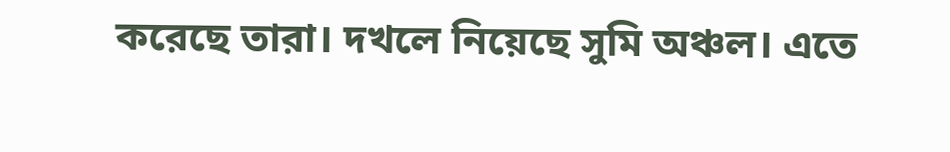করেছে তারা। দখলে নিয়েছে সুমি অঞ্চল। এতে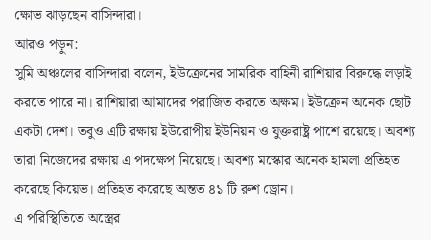ক্ষোভ ঝাড়ছেন বাসিন্দারা।
আরও পড়ুন:
সুমি অঞ্চলের বাসিন্দারা বলেন, ইউক্রেনের সামরিক বাহিনী রাশিয়ার বিরুদ্ধে লড়াই করতে পারে না। রাশিয়ারা আমাদের পরাজিত করতে অক্ষম। ইউক্রেন অনেক ছোট একটা দেশ। তবুও এটি রক্ষায় ইউরোপীয় ইউনিয়ন ও যুক্তরাষ্ট্র পাশে রয়েছে। অবশ্য তারা নিজেদের রক্ষায় এ পদক্ষেপ নিয়েছে। অবশ্য মস্কোর অনেক হামলা প্রতিহত করেছে কিয়েভ। প্রতিহত করেছে অন্তত ৪১ টি রুশ ড্রোন।
এ পরিস্থিতিতে অস্ত্রের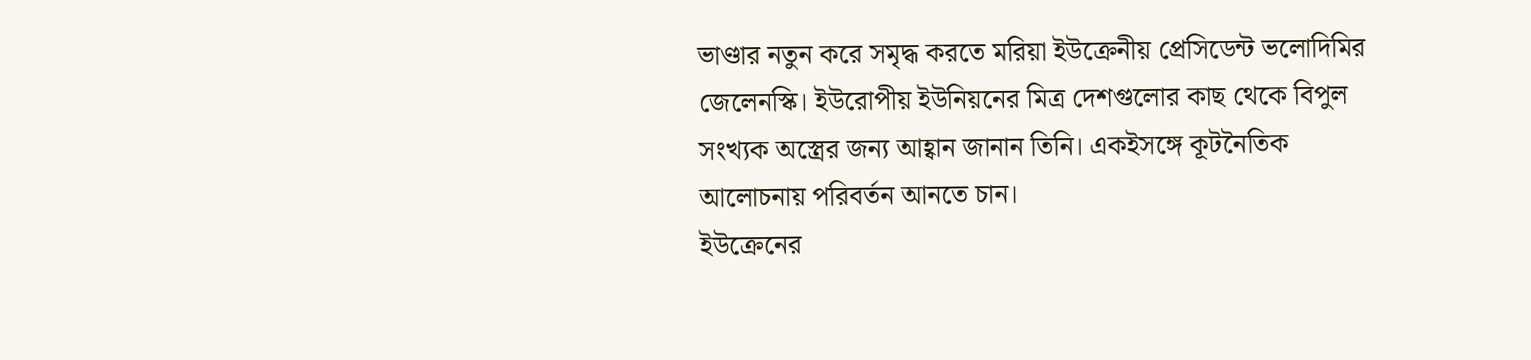ভাণ্ডার নতুন করে সমৃদ্ধ করতে মরিয়া ইউক্রেনীয় প্রেসিডেন্ট ভলোদিমির জেলেনস্কি। ইউরোপীয় ইউনিয়নের মিত্র দেশগুলোর কাছ থেকে বিপুল সংখ্যক অস্ত্রের জন্য আহ্বান জানান তিনি। একইসঙ্গে কূটনৈতিক আলোচনায় পরিবর্তন আনতে চান।
ইউক্রেনের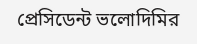প্রেসিডেন্ট ভলোদিমির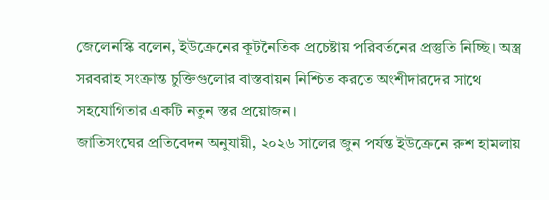জেলেনস্কি বলেন, ইউক্রেনের কূটনৈতিক প্রচেষ্টায় পরিবর্তনের প্রস্তুতি নিচ্ছি। অস্ত্র সরবরাহ সংক্রান্ত চুক্তিগুলোর বাস্তবায়ন নিশ্চিত করতে অংশীদারদের সাথে সহযোগিতার একটি নতুন স্তর প্রয়োজন।
জাতিসংঘের প্রতিবেদন অনুযায়ী, ২০২৬ সালের জুন পর্যন্ত ইউক্রেনে রুশ হামলায়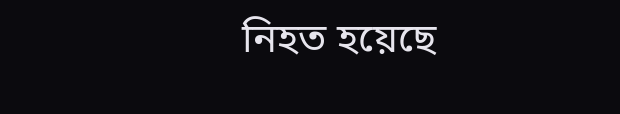নিহত হয়েছে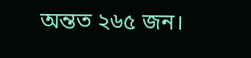অন্তত ২৬৫ জন।